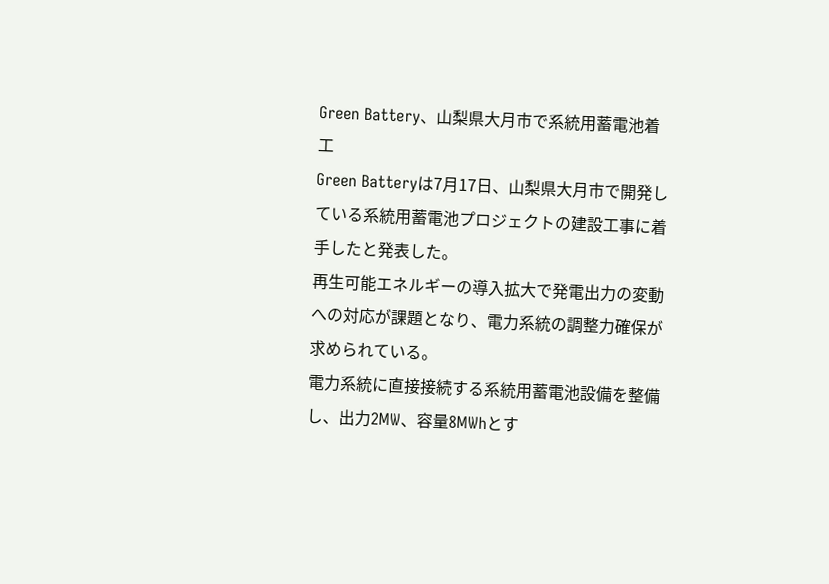Green Battery、山梨県大月市で系統用蓄電池着工
Green Batteryは7月17日、山梨県大月市で開発している系統用蓄電池プロジェクトの建設工事に着手したと発表した。
再生可能エネルギーの導入拡大で発電出力の変動への対応が課題となり、電力系統の調整力確保が求められている。
電力系統に直接接続する系統用蓄電池設備を整備し、出力2MW、容量8MWhとす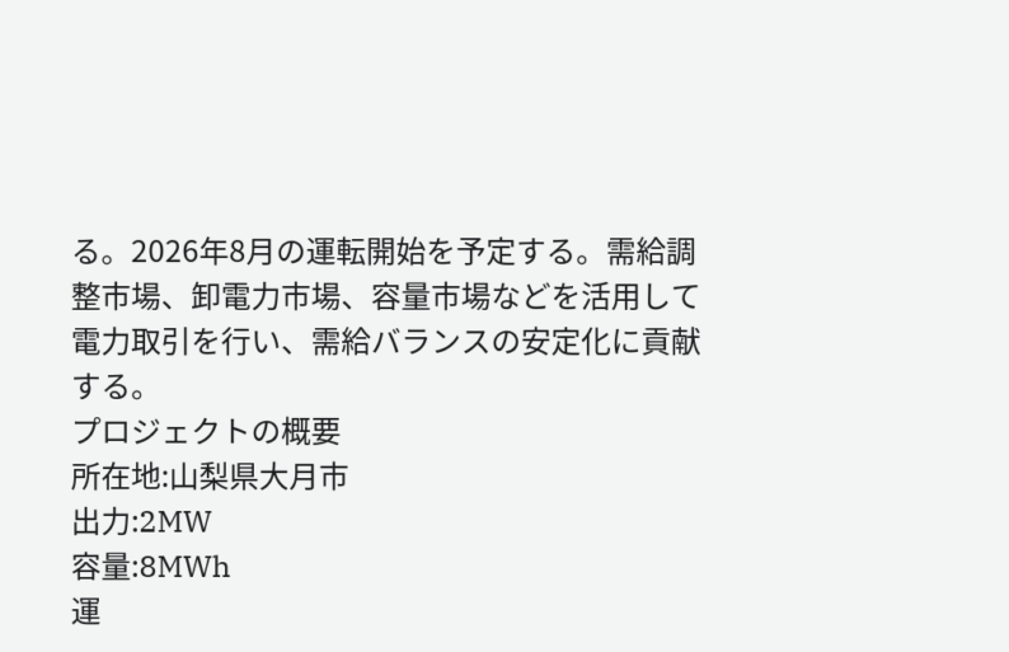る。2026年8月の運転開始を予定する。需給調整市場、卸電力市場、容量市場などを活用して電力取引を行い、需給バランスの安定化に貢献する。
プロジェクトの概要
所在地:山梨県大月市
出力:2MW
容量:8MWh
運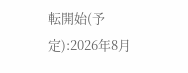転開始(予定):2026年8月